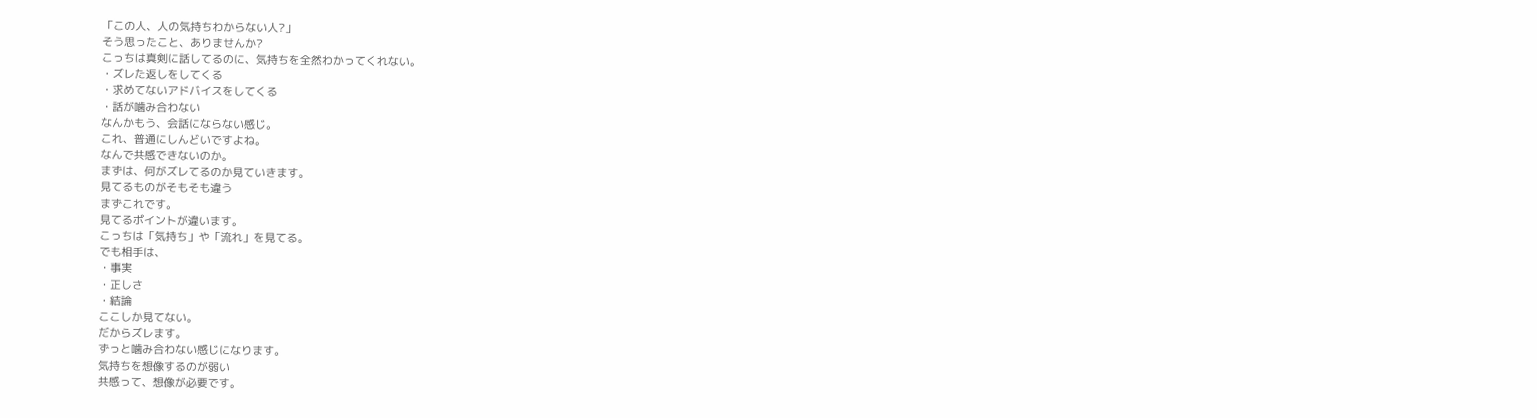「この人、人の気持ちわからない人?」
そう思ったこと、ありませんか?
こっちは真剣に話してるのに、気持ちを全然わかってくれない。
・ズレた返しをしてくる
・求めてないアドバイスをしてくる
・話が噛み合わない
なんかもう、会話にならない感じ。
これ、普通にしんどいですよね。
なんで共感できないのか。
まずは、何がズレてるのか見ていきます。
見てるものがそもそも違う
まずこれです。
見てるポイントが違います。
こっちは「気持ち」や「流れ」を見てる。
でも相手は、
・事実
・正しさ
・結論
ここしか見てない。
だからズレます。
ずっと噛み合わない感じになります。
気持ちを想像するのが弱い
共感って、想像が必要です。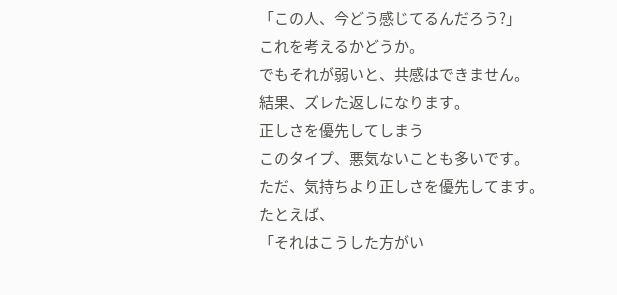「この人、今どう感じてるんだろう?」
これを考えるかどうか。
でもそれが弱いと、共感はできません。
結果、ズレた返しになります。
正しさを優先してしまう
このタイプ、悪気ないことも多いです。
ただ、気持ちより正しさを優先してます。
たとえば、
「それはこうした方がい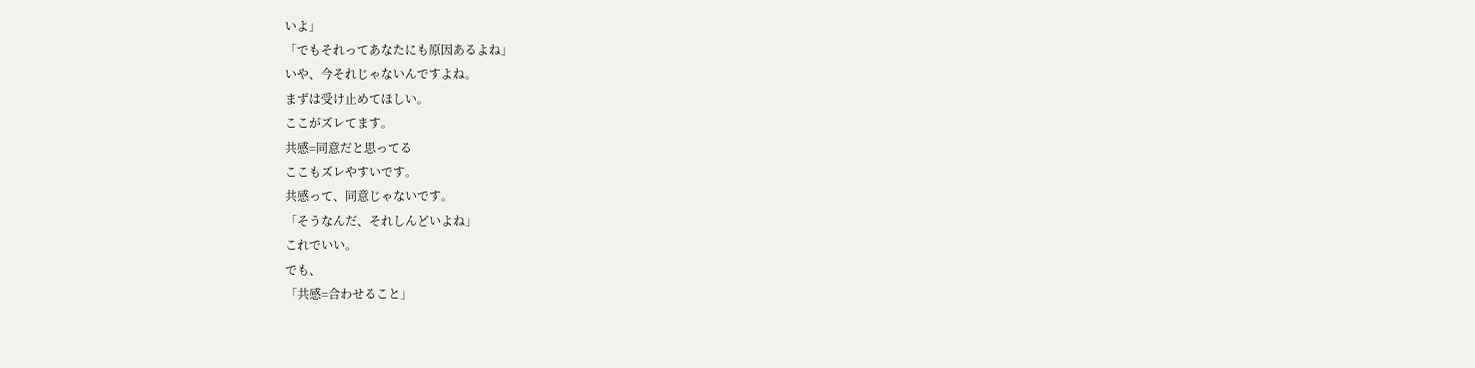いよ」
「でもそれってあなたにも原因あるよね」
いや、今それじゃないんですよね。
まずは受け止めてほしい。
ここがズレてます。
共感=同意だと思ってる
ここもズレやすいです。
共感って、同意じゃないです。
「そうなんだ、それしんどいよね」
これでいい。
でも、
「共感=合わせること」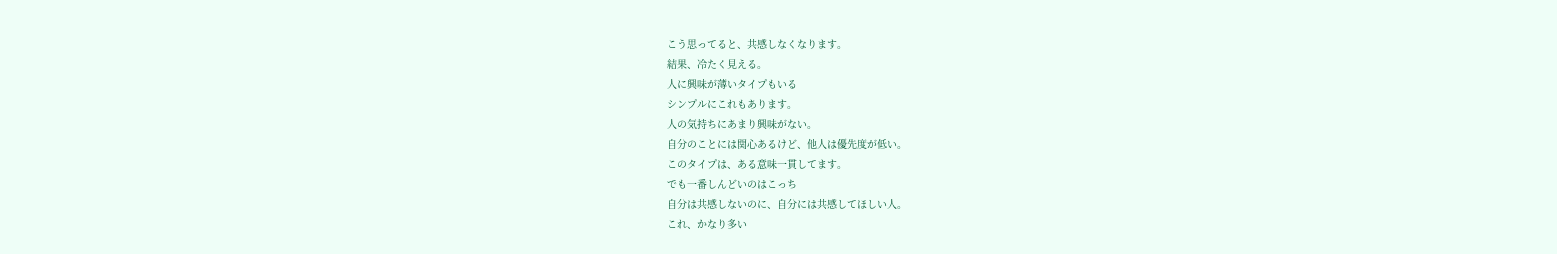こう思ってると、共感しなくなります。
結果、冷たく見える。
人に興味が薄いタイプもいる
シンプルにこれもあります。
人の気持ちにあまり興味がない。
自分のことには関心あるけど、他人は優先度が低い。
このタイプは、ある意味一貫してます。
でも一番しんどいのはこっち
自分は共感しないのに、自分には共感してほしい人。
これ、かなり多い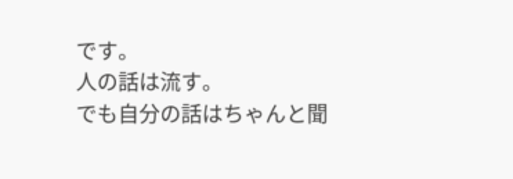です。
人の話は流す。
でも自分の話はちゃんと聞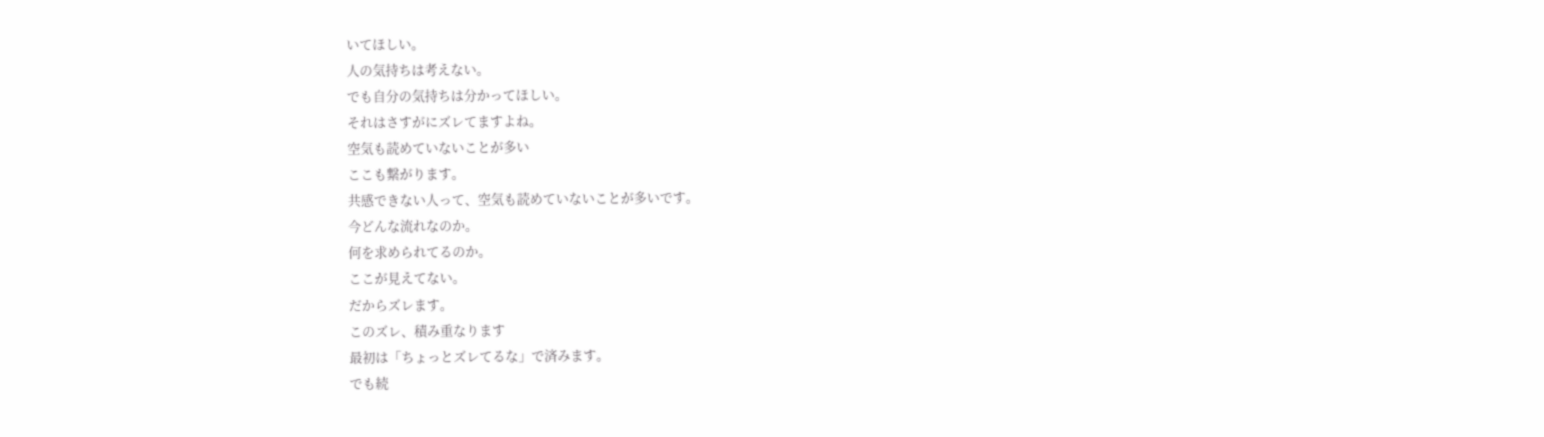いてほしい。
人の気持ちは考えない。
でも自分の気持ちは分かってほしい。
それはさすがにズレてますよね。
空気も読めていないことが多い
ここも繋がります。
共感できない人って、空気も読めていないことが多いです。
今どんな流れなのか。
何を求められてるのか。
ここが見えてない。
だからズレます。
このズレ、積み重なります
最初は「ちょっとズレてるな」で済みます。
でも続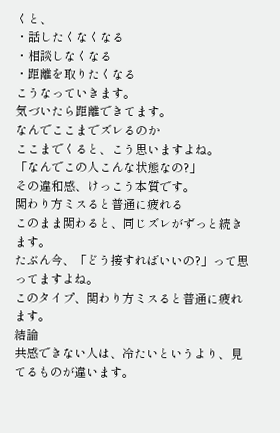くと、
・話したくなくなる
・相談しなくなる
・距離を取りたくなる
こうなっていきます。
気づいたら距離できてます。
なんでここまでズレるのか
ここまでくると、こう思いますよね。
「なんでこの人こんな状態なの?」
その違和感、けっこう本質です。
関わり方ミスると普通に疲れる
このまま関わると、同じズレがずっと続きます。
たぶん今、「どう接すればいいの?」って思ってますよね。
このタイプ、関わり方ミスると普通に疲れます。
結論
共感できない人は、冷たいというより、見てるものが違います。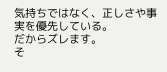気持ちではなく、正しさや事実を優先している。
だからズレます。
そ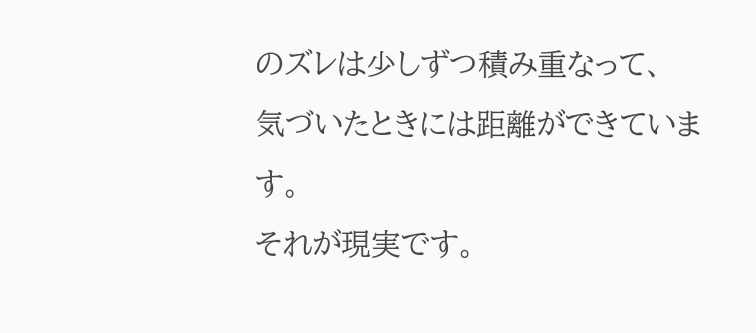のズレは少しずつ積み重なって、
気づいたときには距離ができています。
それが現実です。